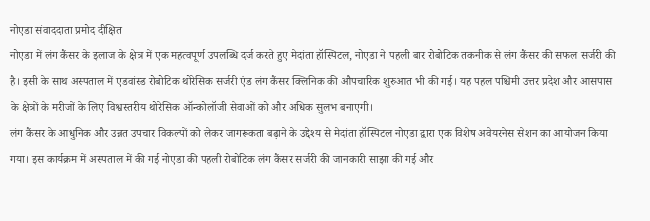नोएडा संवाददाता प्रमोद दीक्षित
नोएडा में लंग कैंसर के इलाज के क्षेत्र में एक महत्वपूर्ण उपलब्धि दर्ज करते हुए मेदांता हॉस्पिटल, नोएडा ने पहली बार रोबोटिक तकनीक से लंग कैंसर की सफल सर्जरी की है। इसी के साथ अस्पताल में एडवांस्ड रोबोटिक थोरेसिक सर्जरी एंड लंग कैंसर क्लिनिक की औपचारिक शुरुआत भी की गई। यह पहल पश्चिमी उत्तर प्रदेश और आसपास के क्षेत्रों के मरीजों के लिए विश्वस्तरीय थोरेसिक ऑन्कोलॉजी सेवाओं को और अधिक सुलभ बनाएगी।
लंग कैंसर के आधुनिक और उन्नत उपचार विकल्पों को लेकर जागरूकता बढ़ाने के उद्देश्य से मेदांता हॉस्पिटल नोएडा द्वारा एक विशेष अवेयरनेस सेशन का आयोजन किया गया। इस कार्यक्रम में अस्पताल में की गई नोएडा की पहली रोबोटिक लंग कैंसर सर्जरी की जानकारी साझा की गई और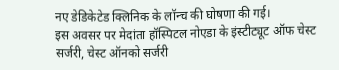नए डेडिकेटेड क्लिनिक के लॉन्च की घोषणा की गई।
इस अवसर पर मेदांता हॉस्पिटल नोएडा के इंस्टीट्यूट ऑफ चेस्ट सर्जरी, चेस्ट ऑनको सर्जरी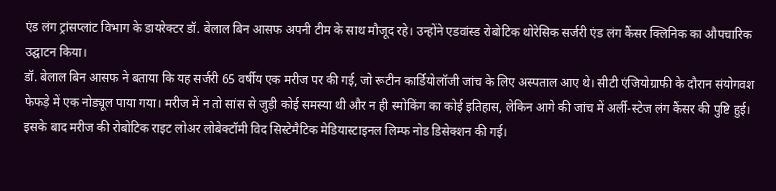एंड लंग ट्रांसप्लांट विभाग के डायरेक्टर डॉ. बेलाल बिन आसफ अपनी टीम के साथ मौजूद रहे। उन्होंने एडवांस्ड रोबोटिक थोरेसिक सर्जरी एंड लंग कैंसर क्लिनिक का औपचारिक उद्घाटन किया।
डॉ. बेलाल बिन आसफ ने बताया कि यह सर्जरी 65 वर्षीय एक मरीज पर की गई, जो रूटीन कार्डियोलॉजी जांच के लिए अस्पताल आए थे। सीटी एंजियोग्राफी के दौरान संयोगवश फेफड़े में एक नोड्यूल पाया गया। मरीज में न तो सांस से जुड़ी कोई समस्या थी और न ही स्मोकिंग का कोई इतिहास, लेकिन आगे की जांच में अर्ली-स्टेज लंग कैंसर की पुष्टि हुई।
इसके बाद मरीज की रोबोटिक राइट लोअर लोबेक्टॉमी विद सिस्टेमैटिक मेडियास्टाइनल लिम्फ नोड डिसेक्शन की गई।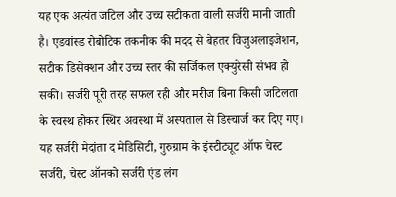यह एक अत्यंत जटिल और उच्च सटीकता वाली सर्जरी मानी जाती है। एडवांस्ड रोबोटिक तकनीक की मदद से बेहतर विजुअलाइजेशन, सटीक डिसेक्शन और उच्च स्तर की सर्जिकल एक्युरेसी संभव हो सकी। सर्जरी पूरी तरह सफल रही और मरीज बिना किसी जटिलता के स्वस्थ होकर स्थिर अवस्था में अस्पताल से डिस्चार्ज कर दिए गए।
यह सर्जरी मेदांता द मेडिसिटी, गुरुग्राम के इंस्टीट्यूट ऑफ चेस्ट सर्जरी, चेस्ट ऑनको सर्जरी एंड लंग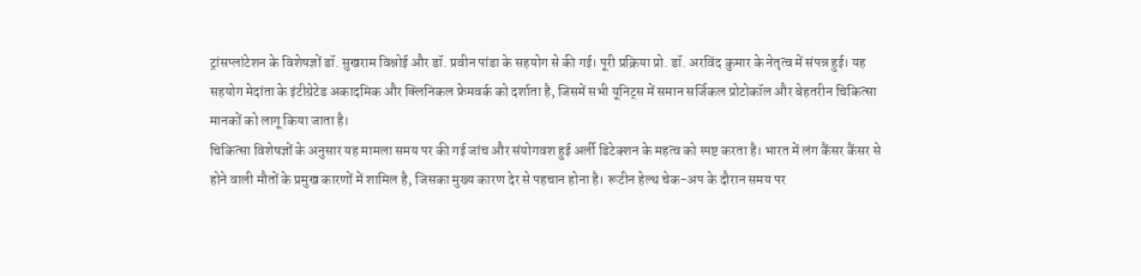ट्रांसप्लांटेशन के विशेषज्ञों डॉ. सुखराम विश्नोई और डॉ. प्रवीन पांडा के सहयोग से की गई। पूरी प्रक्रिया प्रो. डॉ. अरविंद कुमार के नेतृत्व में संपन्न हुई। यह सहयोग मेदांता के इंटीग्रेटेड अकादमिक और क्लिनिकल फ्रेमवर्क को दर्शाता है, जिसमें सभी यूनिट्स में समान सर्जिकल प्रोटोकॉल और बेहतरीन चिकित्सा मानकों को लागू किया जाता है।
चिकित्सा विशेषज्ञों के अनुसार यह मामला समय पर की गई जांच और संयोगवश हुई अर्ली डिटेक्शन के महत्व को स्पष्ट करता है। भारत में लंग कैंसर कैंसर से होने वाली मौतों के प्रमुख कारणों में शामिल है, जिसका मुख्य कारण देर से पहचान होना है। रूटीन हेल्थ चेक-अप के दौरान समय पर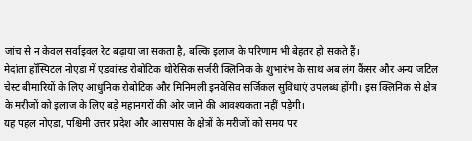जांच से न केवल सर्वाइवल रेट बढ़ाया जा सकता है, बल्कि इलाज के परिणाम भी बेहतर हो सकते हैं।
मेदांता हॉस्पिटल नोएडा में एडवांस्ड रोबोटिक थोरेसिक सर्जरी क्लिनिक के शुभारंभ के साथ अब लंग कैंसर और अन्य जटिल चेस्ट बीमारियों के लिए आधुनिक रोबोटिक और मिनिमली इनवेसिव सर्जिकल सुविधाएं उपलब्ध होंगी। इस क्लिनिक से क्षेत्र के मरीजों को इलाज के लिए बड़े महानगरों की ओर जाने की आवश्यकता नहीं पड़ेगी।
यह पहल नोएडा, पश्चिमी उत्तर प्रदेश और आसपास के क्षेत्रों के मरीजों को समय पर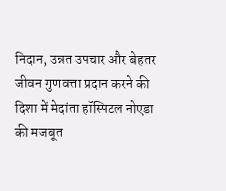निदान, उन्नत उपचार और बेहतर जीवन गुणवत्ता प्रदान करने की दिशा में मेदांता हॉस्पिटल नोएडा की मजबूत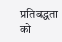प्रतिबद्धता को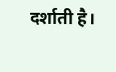दर्शाती है।